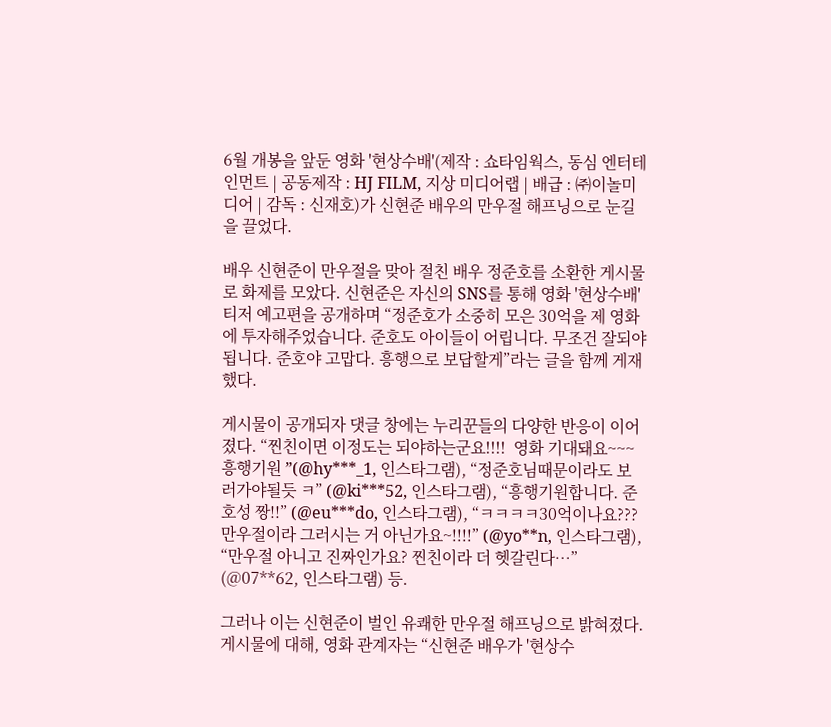6월 개봉을 앞둔 영화 '현상수배'(제작 : 쇼타임웍스, 동심 엔터테인먼트 | 공동제작 : HJ FILM, 지상 미디어랩 | 배급 : ㈜이놀미디어 | 감독 : 신재호)가 신현준 배우의 만우절 해프닝으로 눈길을 끌었다.

배우 신현준이 만우절을 맞아 절친 배우 정준호를 소환한 게시물로 화제를 모았다. 신현준은 자신의 SNS를 통해 영화 '현상수배' 티저 예고편을 공개하며 “정준호가 소중히 모은 30억을 제 영화에 투자해주었습니다. 준호도 아이들이 어립니다. 무조건 잘되야됩니다. 준호야 고맙다. 흥행으로 보답할게”라는 글을 함께 게재했다.

게시물이 공개되자 댓글 창에는 누리꾼들의 다양한 반응이 이어졌다. “찐친이면 이정도는 되야하는군요!!!!  영화 기대돼요~~~ 흥행기원 ”(@hy***_1, 인스타그램), “정준호님때문이라도 보러가야될듯 ㅋ” (@ki***52, 인스타그램), “흥행기원합니다. 준호성 짱!!” (@eu***do, 인스타그램), “ㅋㅋㅋㅋ30억이나요??? 만우절이라 그러시는 거 아닌가요~!!!!” (@yo**n, 인스타그램), “만우절 아니고 진짜인가요? 찐친이라 더 헷갈린다…” (@07**62, 인스타그램) 등.

그러나 이는 신현준이 벌인 유쾌한 만우절 해프닝으로 밝혀졌다. 게시물에 대해, 영화 관계자는 “신현준 배우가 '현상수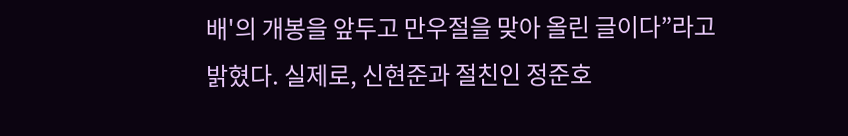배'의 개봉을 앞두고 만우절을 맞아 올린 글이다”라고 밝혔다. 실제로, 신현준과 절친인 정준호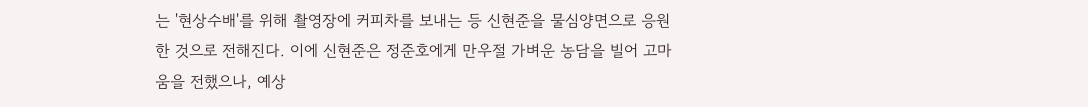는 '현상수배'를 위해 촬영장에 커피차를 보내는 등 신현준을 물심양면으로 응원한 것으로 전해진다. 이에 신현준은 정준호에게 만우절 가벼운 농담을 빌어 고마움을 전했으나, 예상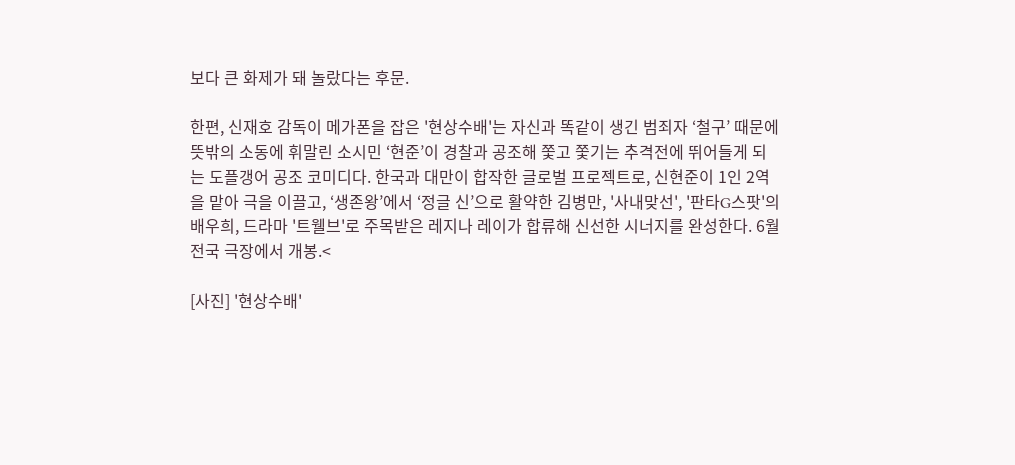보다 큰 화제가 돼 놀랐다는 후문.

한편, 신재호 감독이 메가폰을 잡은 '현상수배'는 자신과 똑같이 생긴 범죄자 ‘철구’ 때문에 뜻밖의 소동에 휘말린 소시민 ‘현준’이 경찰과 공조해 쫓고 쫓기는 추격전에 뛰어들게 되는 도플갱어 공조 코미디다. 한국과 대만이 합작한 글로벌 프로젝트로, 신현준이 1인 2역을 맡아 극을 이끌고, ‘생존왕’에서 ‘정글 신’으로 활약한 김병만, '사내맞선', '판타G스팟'의 배우희, 드라마 '트웰브'로 주목받은 레지나 레이가 합류해 신선한 시너지를 완성한다. 6월 전국 극장에서 개봉.<

[사진] '현상수배'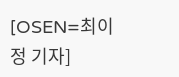[OSEN=최이정 기자]